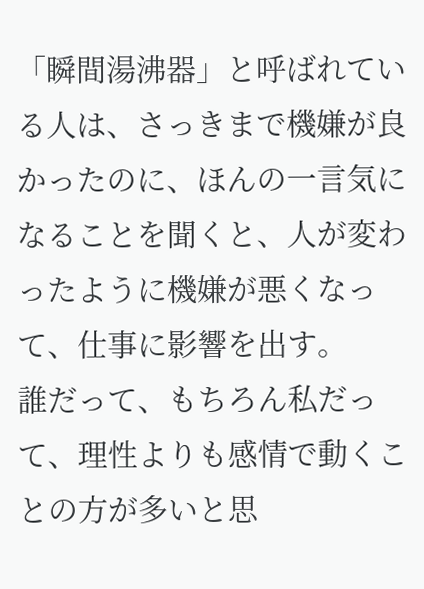「瞬間湯沸器」と呼ばれている人は、さっきまで機嫌が良かったのに、ほんの一言気になることを聞くと、人が変わったように機嫌が悪くなって、仕事に影響を出す。
誰だって、もちろん私だって、理性よりも感情で動くことの方が多いと思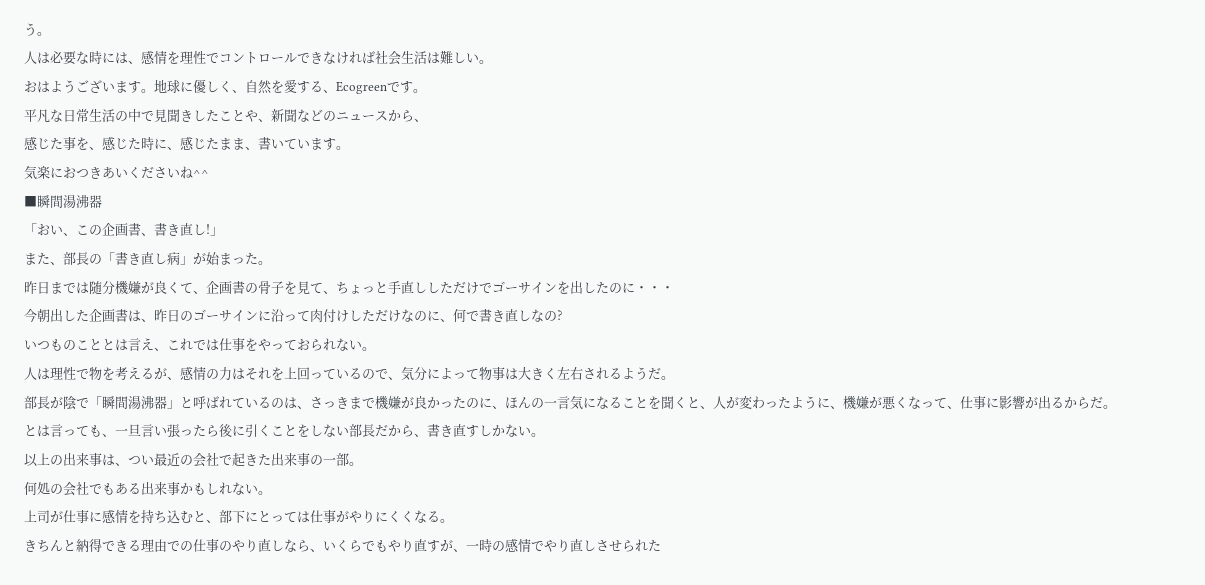う。
人は必要な時には、感情を理性でコントロールできなければ社会生活は難しい。
おはようございます。地球に優しく、自然を愛する、Ecogreenです。
平凡な日常生活の中で見聞きしたことや、新聞などのニュースから、
感じた事を、感じた時に、感じたまま、書いています。
気楽におつきあいくださいね^^
■瞬間湯沸器
「おい、この企画書、書き直し!」
また、部長の「書き直し病」が始まった。
昨日までは随分機嫌が良くて、企画書の骨子を見て、ちょっと手直ししただけでゴーサインを出したのに・・・
今朝出した企画書は、昨日のゴーサインに沿って肉付けしただけなのに、何で書き直しなの?
いつものこととは言え、これでは仕事をやっておられない。
人は理性で物を考えるが、感情の力はそれを上回っているので、気分によって物事は大きく左右されるようだ。
部長が陰で「瞬間湯沸器」と呼ばれているのは、さっきまで機嫌が良かったのに、ほんの一言気になることを聞くと、人が変わったように、機嫌が悪くなって、仕事に影響が出るからだ。
とは言っても、一旦言い張ったら後に引くことをしない部長だから、書き直すしかない。
以上の出来事は、つい最近の会社で起きた出来事の一部。
何処の会社でもある出来事かもしれない。
上司が仕事に感情を持ち込むと、部下にとっては仕事がやりにくくなる。
きちんと納得できる理由での仕事のやり直しなら、いくらでもやり直すが、一時の感情でやり直しさせられた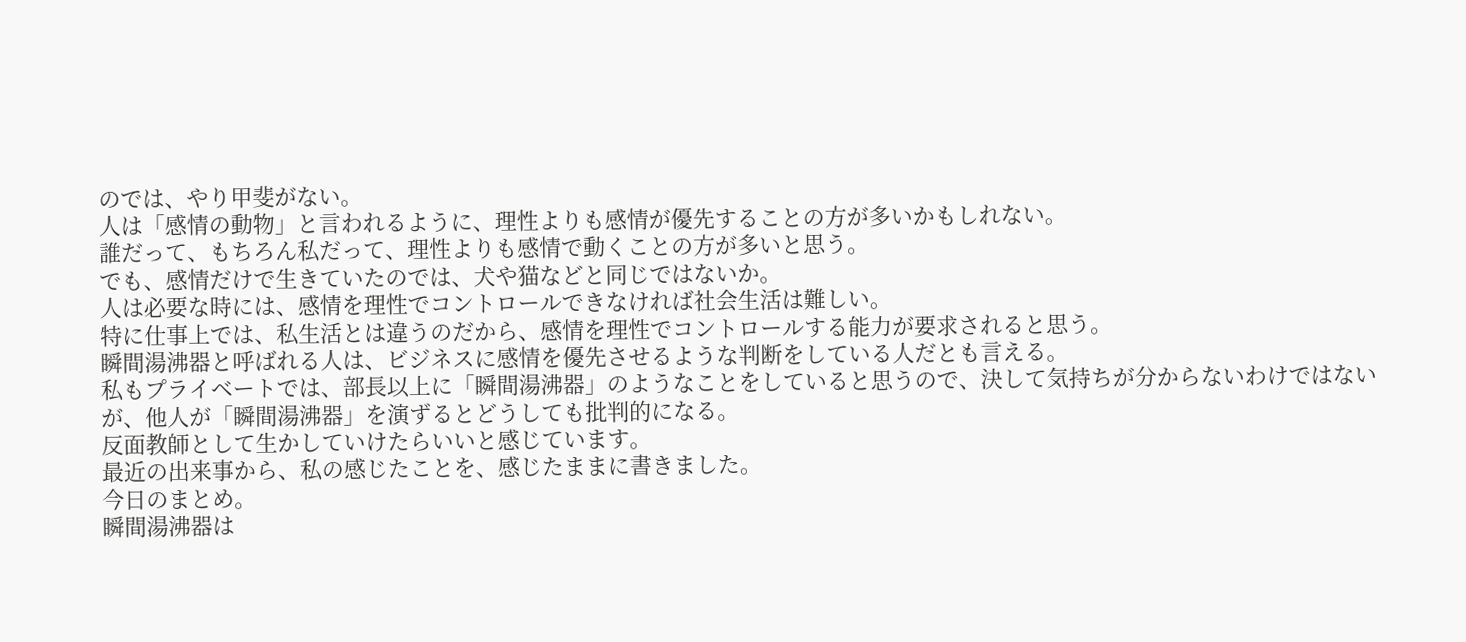のでは、やり甲斐がない。
人は「感情の動物」と言われるように、理性よりも感情が優先することの方が多いかもしれない。
誰だって、もちろん私だって、理性よりも感情で動くことの方が多いと思う。
でも、感情だけで生きていたのでは、犬や猫などと同じではないか。
人は必要な時には、感情を理性でコントロールできなければ社会生活は難しい。
特に仕事上では、私生活とは違うのだから、感情を理性でコントロールする能力が要求されると思う。
瞬間湯沸器と呼ばれる人は、ビジネスに感情を優先させるような判断をしている人だとも言える。
私もプライベートでは、部長以上に「瞬間湯沸器」のようなことをしていると思うので、決して気持ちが分からないわけではないが、他人が「瞬間湯沸器」を演ずるとどうしても批判的になる。
反面教師として生かしていけたらいいと感じています。
最近の出来事から、私の感じたことを、感じたままに書きました。
今日のまとめ。
瞬間湯沸器は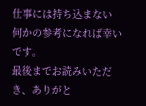仕事には持ち込まない
何かの参考になれば幸いです。
最後までお読みいただき、ありがと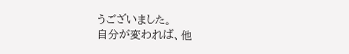うございました。
自分が変われば、他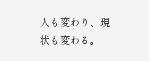人も変わり、現状も変わる。